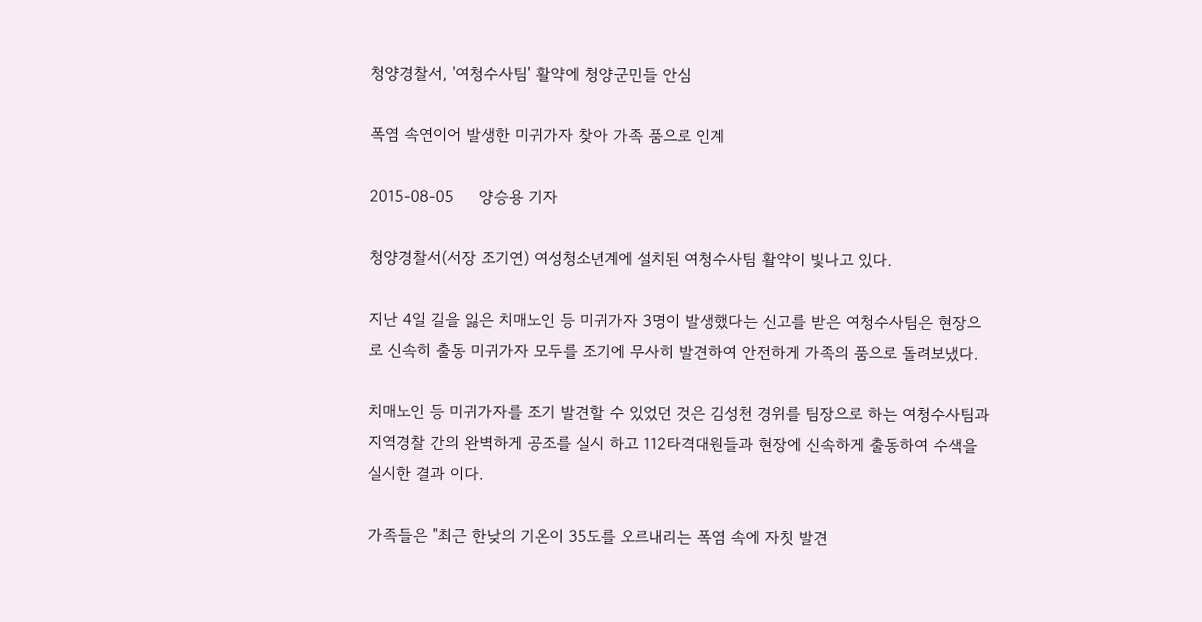청양경찰서, '여청수사팀' 활약에 청양군민들 안심

폭염 속연이어 발생한 미귀가자 찾아 가족 품으로 인계

2015-08-05     양승용 기자

청양경찰서(서장 조기연) 여성청소년계에 설치된 여청수사팀 활약이 빛나고 있다.

지난 4일 길을 잃은 치매노인 등 미귀가자 3명이 발생했다는 신고를 받은 여청수사팀은 현장으로 신속히 출동 미귀가자 모두를 조기에 무사히 발견하여 안전하게 가족의 품으로 돌려보냈다.

치매노인 등 미귀가자를 조기 발견할 수 있었던 것은 김성천 경위를 팀장으로 하는 여청수사팀과 지역경찰 간의 완벽하게 공조를 실시 하고 112타격대원들과 현장에 신속하게 출동하여 수색을 실시한 결과 이다.

가족들은 "최근 한낮의 기온이 35도를 오르내리는 폭염 속에 자칫 발견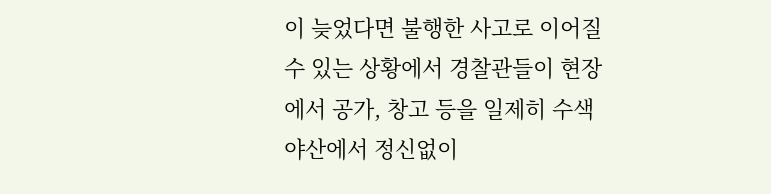이 늦었다면 불행한 사고로 이어질 수 있는 상황에서 경찰관들이 현장에서 공가, 창고 등을 일제히 수색 야산에서 정신없이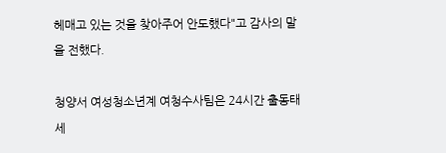헤매고 있는 것을 찾아주어 안도했다"고 감사의 말을 전했다.

청양서 여성청소년계 여청수사팀은 24시간 출동태세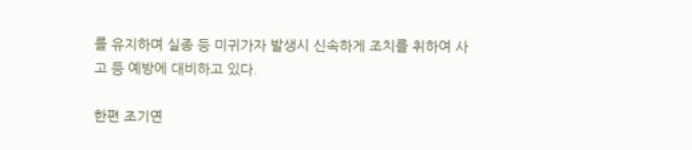를 유지하며 실종 등 미귀가자 발생시 신속하게 조치를 취하여 사고 등 예방에 대비하고 있다.

한편 조기연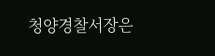청양경찰서장은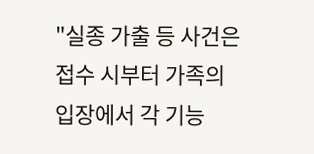"실종 가출 등 사건은 접수 시부터 가족의 입장에서 각 기능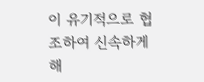이 유기적으로 협조하여 신속하게 해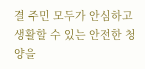결 주민 모두가 안심하고 생활할 수 있는 안전한 청양을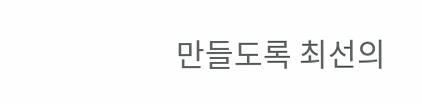만들도록 최선의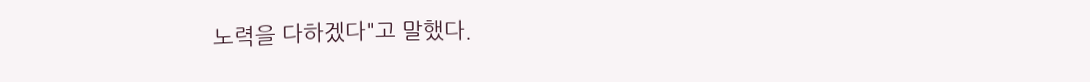노력을 다하겠다"고 말했다.